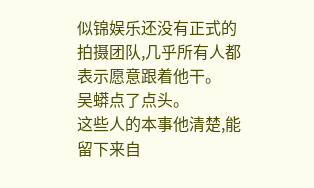似锦娱乐还没有正式的拍摄团队,几乎所有人都表示愿意跟着他干。
吴蟒点了点头。
这些人的本事他清楚,能留下来自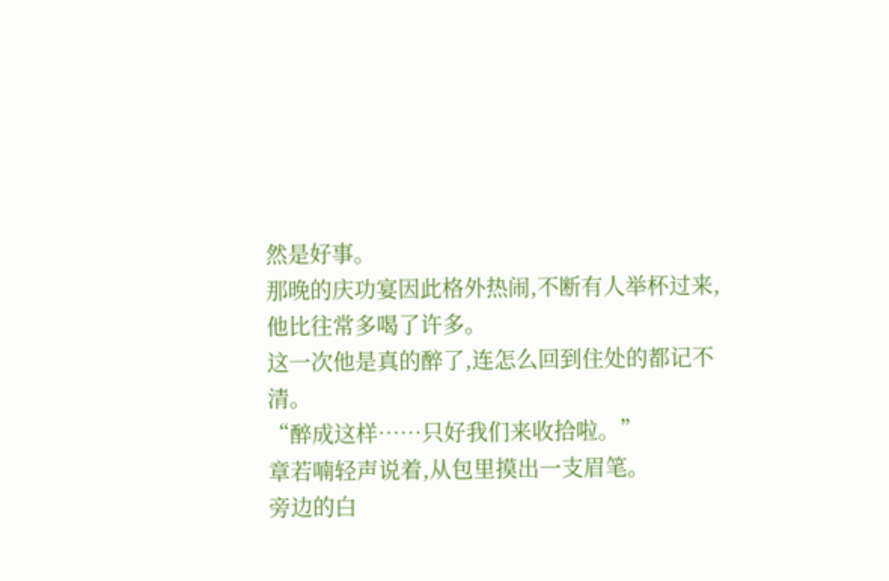然是好事。
那晚的庆功宴因此格外热闹,不断有人举杯过来,他比往常多喝了许多。
这一次他是真的醉了,连怎么回到住处的都记不清。
“醉成这样……只好我们来收拾啦。”
章若喃轻声说着,从包里摸出一支眉笔。
旁边的白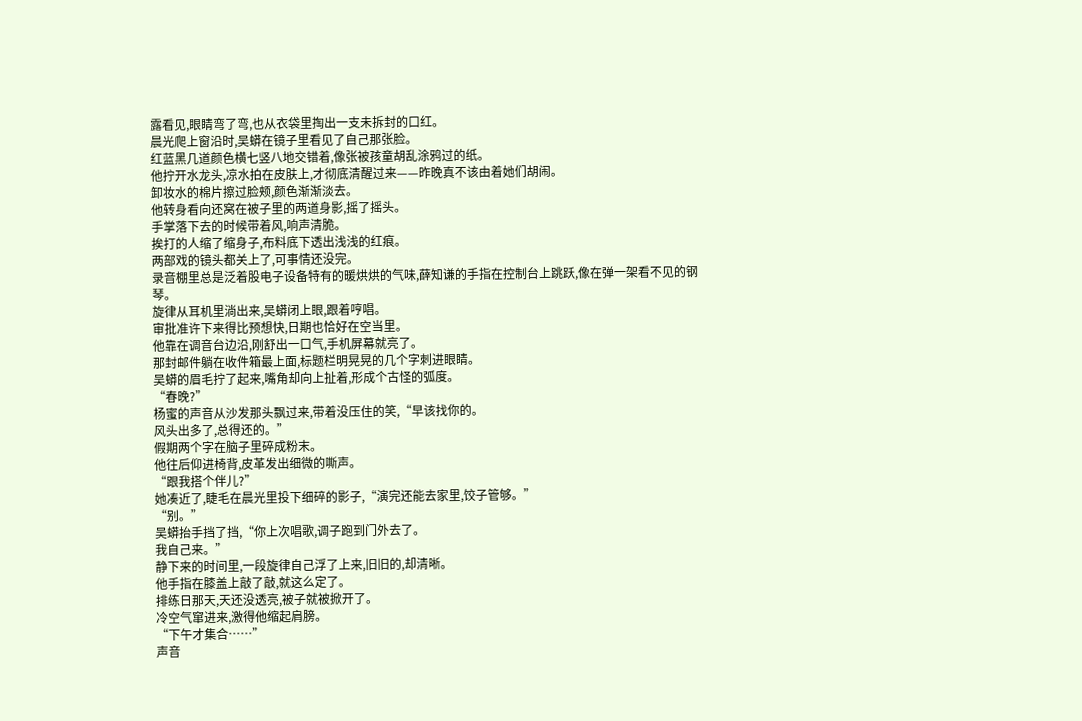露看见,眼睛弯了弯,也从衣袋里掏出一支未拆封的口红。
晨光爬上窗沿时,吴蟒在镜子里看见了自己那张脸。
红蓝黑几道颜色横七竖八地交错着,像张被孩童胡乱涂鸦过的纸。
他拧开水龙头,凉水拍在皮肤上,才彻底清醒过来——昨晚真不该由着她们胡闹。
卸妆水的棉片擦过脸颊,颜色渐渐淡去。
他转身看向还窝在被子里的两道身影,摇了摇头。
手掌落下去的时候带着风,响声清脆。
挨打的人缩了缩身子,布料底下透出浅浅的红痕。
两部戏的镜头都关上了,可事情还没完。
录音棚里总是泛着股电子设备特有的暖烘烘的气味,薛知谦的手指在控制台上跳跃,像在弹一架看不见的钢琴。
旋律从耳机里淌出来,吴蟒闭上眼,跟着哼唱。
审批准许下来得比预想快,日期也恰好在空当里。
他靠在调音台边沿,刚舒出一口气,手机屏幕就亮了。
那封邮件躺在收件箱最上面,标题栏明晃晃的几个字刺进眼睛。
吴蟒的眉毛拧了起来,嘴角却向上扯着,形成个古怪的弧度。
“春晚?”
杨蜜的声音从沙发那头飘过来,带着没压住的笑,“早该找你的。
风头出多了,总得还的。”
假期两个字在脑子里碎成粉末。
他往后仰进椅背,皮革发出细微的嘶声。
“跟我搭个伴儿?”
她凑近了,睫毛在晨光里投下细碎的影子,“演完还能去家里,饺子管够。”
“别。”
吴蟒抬手挡了挡,“你上次唱歌,调子跑到门外去了。
我自己来。”
静下来的时间里,一段旋律自己浮了上来,旧旧的,却清晰。
他手指在膝盖上敲了敲,就这么定了。
排练日那天,天还没透亮,被子就被掀开了。
冷空气窜进来,激得他缩起肩膀。
“下午才集合……”
声音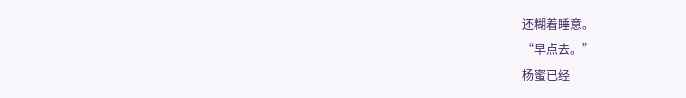还糊着睡意。
“早点去。”
杨蜜已经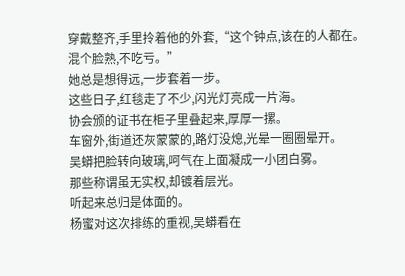穿戴整齐,手里拎着他的外套,“这个钟点,该在的人都在。
混个脸熟,不吃亏。”
她总是想得远,一步套着一步。
这些日子,红毯走了不少,闪光灯亮成一片海。
协会颁的证书在柜子里叠起来,厚厚一摞。
车窗外,街道还灰蒙蒙的,路灯没熄,光晕一圈圈晕开。
吴蟒把脸转向玻璃,呵气在上面凝成一小团白雾。
那些称谓虽无实权,却镀着层光。
听起来总归是体面的。
杨蜜对这次排练的重视,吴蟒看在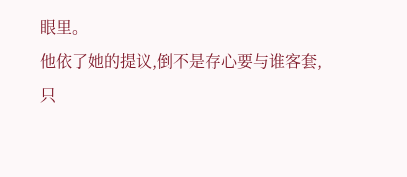眼里。
他依了她的提议,倒不是存心要与谁客套,只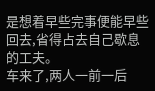是想着早些完事便能早些回去,省得占去自己歇息的工夫。
车来了,两人一前一后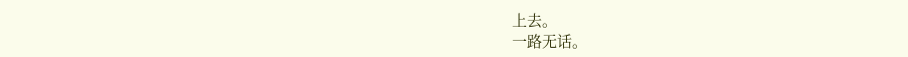上去。
一路无话。